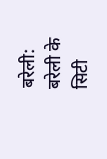बरेली: बरेली के सिटी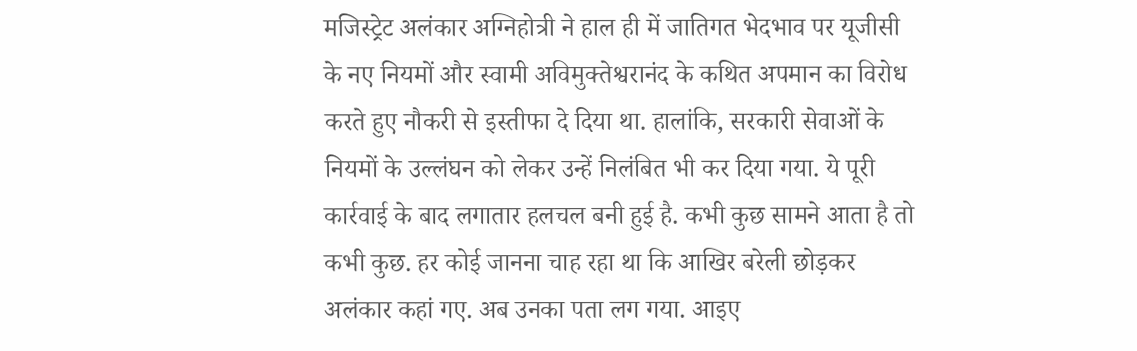मजिस्ट्रेट अलंकार अग्निहोत्री ने हाल ही में जातिगत भेदभाव पर यूजीसी के नए नियमों और स्वामी अविमुक्तेश्वरानंद के कथित अपमान का विरोध करते हुए नौकरी से इस्तीफा दे दिया था. हालांकि, सरकारी सेवाओं के नियमों के उल्लंघन को लेकर उन्हें निलंबित भी कर दिया गया. ये पूरी कार्रवाई के बाद लगातार हलचल बनी हुई है. कभी कुछ सामने आता है तो कभी कुछ. हर कोई जानना चाह रहा था कि आखिर बरेली छोड़कर अलंकार कहां गए. अब उनका पता लग गया. आइए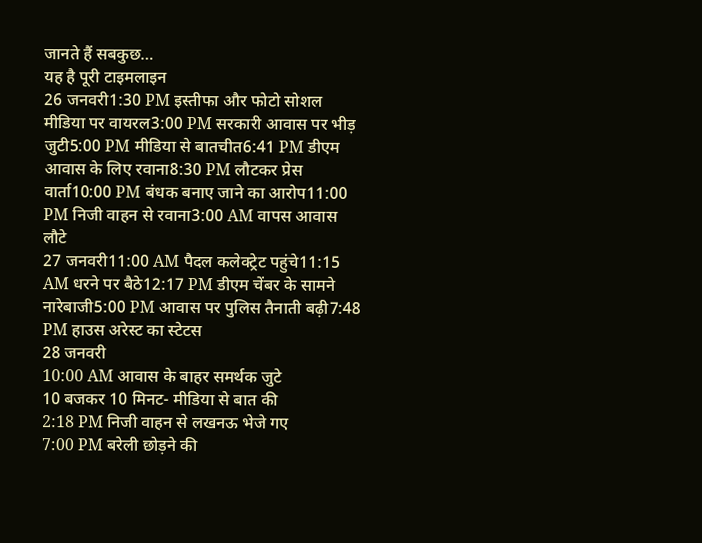जानते हैं सबकुछ…
यह है पूरी टाइमलाइन
26 जनवरी1:30 PM इस्तीफा और फोटो सोशल मीडिया पर वायरल3:00 PM सरकारी आवास पर भीड़ जुटी5:00 PM मीडिया से बातचीत6:41 PM डीएम आवास के लिए रवाना8:30 PM लौटकर प्रेस वार्ता10:00 PM बंधक बनाए जाने का आरोप11:00 PM निजी वाहन से रवाना3:00 AM वापस आवास लौटे
27 जनवरी11:00 AM पैदल कलेक्ट्रेट पहुंचे11:15 AM धरने पर बैठे12:17 PM डीएम चेंबर के सामने नारेबाजी5:00 PM आवास पर पुलिस तैनाती बढ़ी7:48 PM हाउस अरेस्ट का स्टेटस
28 जनवरी
10:00 AM आवास के बाहर समर्थक जुटे
10 बजकर 10 मिनट- मीडिया से बात की
2:18 PM निजी वाहन से लखनऊ भेजे गए
7:00 PM बरेली छोड़ने की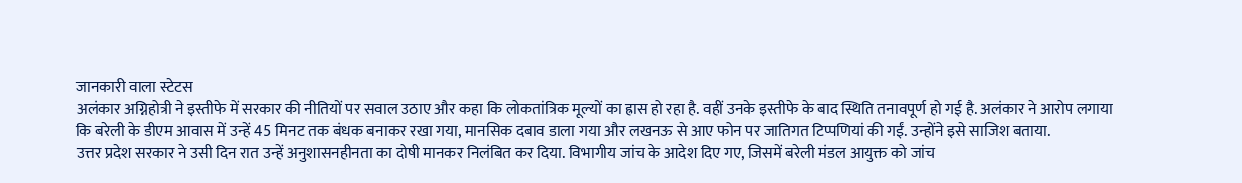जानकारी वाला स्टेटस
अलंकार अग्निहोत्री ने इस्तीफे में सरकार की नीतियों पर सवाल उठाए और कहा कि लोकतांत्रिक मूल्यों का ह्रास हो रहा है. वहीं उनके इस्तीफे के बाद स्थिति तनावपूर्ण हो गई है. अलंकार ने आरोप लगाया कि बरेली के डीएम आवास में उन्हें 45 मिनट तक बंधक बनाकर रखा गया, मानसिक दबाव डाला गया और लखनऊ से आए फोन पर जातिगत टिप्पणियां की गईं. उन्होंने इसे साजिश बताया.
उत्तर प्रदेश सरकार ने उसी दिन रात उन्हें अनुशासनहीनता का दोषी मानकर निलंबित कर दिया. विभागीय जांच के आदेश दिए गए, जिसमें बरेली मंडल आयुक्त को जांच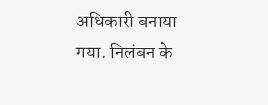अधिकारी बनाया गया. निलंबन के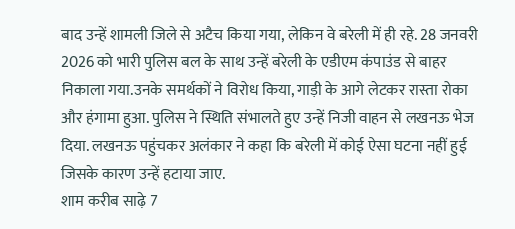बाद उन्हें शामली जिले से अटैच किया गया, लेकिन वे बरेली में ही रहे. 28 जनवरी 2026 को भारी पुलिस बल के साथ उन्हें बरेली के एडीएम कंपाउंड से बाहर निकाला गया.उनके समर्थकों ने विरोध किया, गाड़ी के आगे लेटकर रास्ता रोका और हंगामा हुआ. पुलिस ने स्थिति संभालते हुए उन्हें निजी वाहन से लखनऊ भेज दिया. लखनऊ पहुंचकर अलंकार ने कहा कि बरेली में कोई ऐसा घटना नहीं हुई जिसके कारण उन्हें हटाया जाए.
शाम करीब साढ़े 7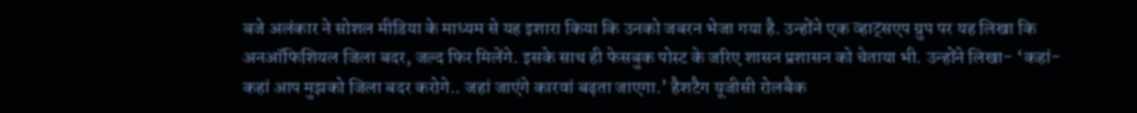बजे अलंकार ने सोशल मीडिया के माध्यम से यह इशारा किया कि उनको जबरन भेजा गया है. उन्होंने एक व्हाट्सएप ग्रुप पर यह लिखा कि अनऑफिशियल जिला बदर, जल्द फिर मिलेंगे. इसके साथ ही फेसबुक पोस्ट के जरिए शासन प्रशासन को चेताया भी. उन्होंने लिखा- ‘कहां-कहां आप मुझको जिला बदर करोगे.. जहां जाएंगे कारवां बढ़ता जाएगा.’ हैशटैग यूजीसी रोलबैक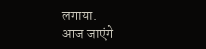लगाया.
आज जाएंगे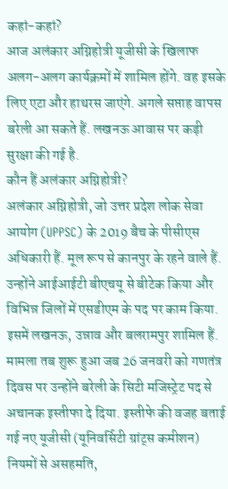कहां-कहां?
आज अलंकार अग्निहोत्री यूजीसी के खिलाफ अलग-अलग कार्यक्रमों में शामिल होंगे. वह इसके लिए एटा और हाथरस जाएंगे. अगले सप्ताह वापस बरेली आ सकते हैं. लखनऊ आवास पर कड़ी सुरक्षा की गई है.
कौन हैं अलंकार अग्निहोत्री?
अलंकार अग्निहोत्री, जो उत्तर प्रदेश लोक सेवा आयोग (UPPSC) के 2019 बैच के पीसीएस अधिकारी हैं. मूल रूप से कानपुर के रहने वाले हैं. उन्होंने आईआईटी बीएचयू से बीटेक किया और विभिन्न जिलों में एसडीएम के पद पर काम किया. इसमें लखनऊ, उन्नाव और बलरामपुर शामिल हैं. मामला तब शुरू हुआ जब 26 जनवरी को गणतंत्र दिवस पर उन्होंने बरेली के सिटी मजिस्ट्रेट पद से अचानक इस्तीफा दे दिया. इस्तीफे की वजह बताई गई नए यूजीसी (यूनिवर्सिटी ग्रांट्स कमीशन) नियमों से असहमति,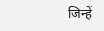जिन्हें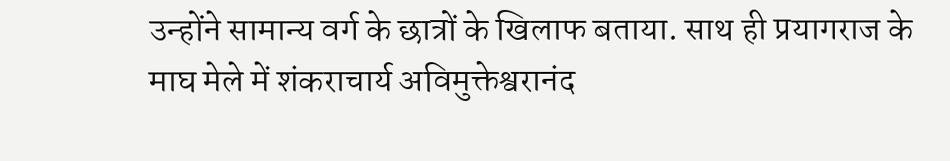उन्होंने सामान्य वर्ग के छात्रों के खिलाफ बताया. साथ ही प्रयागराज के माघ मेले में शंकराचार्य अविमुक्तेश्वरानंद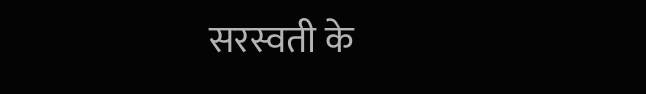सरस्वती के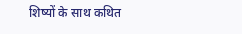शिष्यों के साथ कथित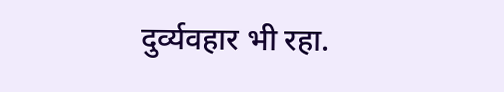दुर्व्यवहार भी रहा.